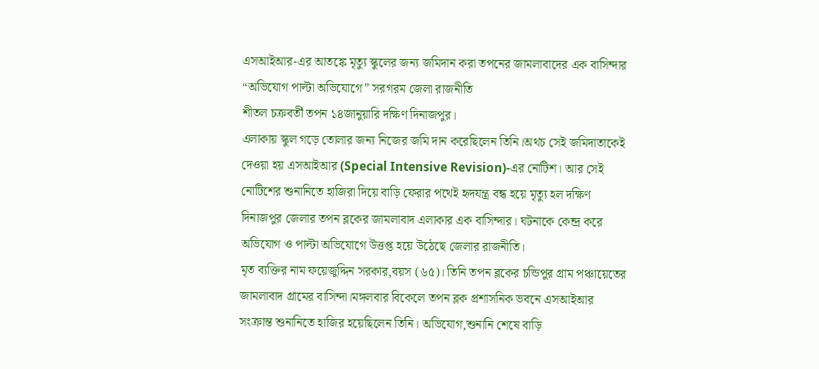এসআইআর-এর আতঙ্কে মৃত্যু স্কুলের জন্য জমিদান করা তপনের জামলাবাদের এক বাসিন্দার
“অভিযোগ পাল্টা অভিযোগে” সরগরম জেলা রাজনীতি
শীতল চক্রবর্তী তপন ১৪জানুয়ারি দক্ষিণ দিনাজপুর।
এলাকায় স্কুল গড়ে তোলার জন্য নিজের জমি দান করেছিলেন তিনি।অথচ সেই জমিদাতাকেই দেওয়া হয় এসআইআর (Special Intensive Revision)-এর নোটিশ। আর সেই নোটিশের শুনানিতে হাজিরা দিয়ে বাড়ি ফেরার পথেই হৃদযন্ত্র বন্ধ হয়ে মৃত্যু হল দক্ষিণ দিনাজপুর জেলার তপন ব্লকের জামলাবাদ এলাকার এক বাসিন্দার। ঘটনাকে কেন্দ্র করে অভিযোগ ও পাল্টা অভিযোগে উত্তপ্ত হয়ে উঠেছে জেলার রাজনীতি।
মৃত ব্যক্তির নাম ফয়েজুদ্দিন সরকার,বয়স (৬৫)। তিনি তপন ব্লকের চন্ডিপুর গ্রাম পঞ্চায়েতের জামলাবাদ গ্রামের বাসিন্দা।মঙ্গলবার বিকেলে তপন ব্লক প্রশাসনিক ভবনে এসআইআর সংক্রান্ত শুনানিতে হাজির হয়েছিলেন তিনি। অভিযোগ,শুনানি শেষে বাড়ি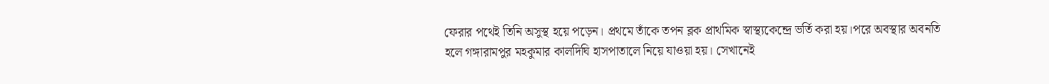ফেরার পথেই তিনি অসুস্থ হয়ে পড়েন। প্রথমে তাঁকে তপন ব্লক প্রাথমিক স্বাস্থ্যকেন্দ্রে ভর্তি করা হয়।পরে অবস্থার অবনতি হলে গঙ্গারামপুর মহকুমার কালদিঘি হাসপাতালে নিয়ে যাওয়া হয়। সেখানেই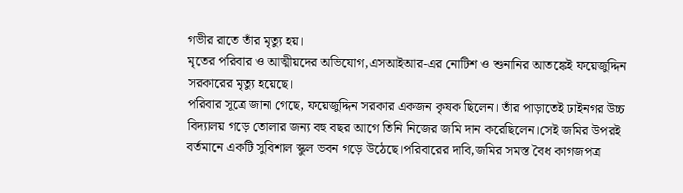গভীর রাতে তাঁর মৃত্যু হয়।
মৃতের পরিবার ও আত্মীয়দের অভিযোগ,এসআইআর-এর নোটিশ ও শুনানির আতঙ্কেই ফয়েজুদ্দিন সরকারের মৃত্যু হয়েছে।
পরিবার সূত্রে জানা গেছে, ফয়েজুদ্দিন সরকার একজন কৃষক ছিলেন। তাঁর পাড়াতেই ঢাইনগর উচ্চ বিদ্যালয় গড়ে তোলার জন্য বহু বছর আগে তিনি নিজের জমি দান করেছিলেন।সেই জমির উপরই বর্তমানে একটি সুবিশাল স্কুল ভবন গড়ে উঠেছে।পরিবারের দাবি,জমির সমস্ত বৈধ কাগজপত্র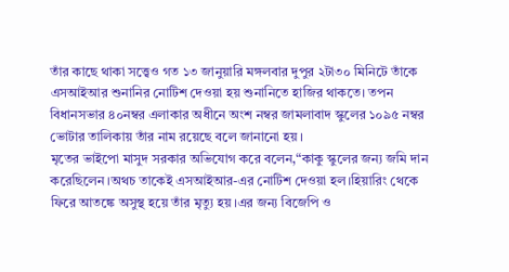তাঁর কাছে থাকা সত্ত্বেও গত ১৩ জানুয়ারি মঙ্গলবার দুপুর ২টা৩০ মিনিটে তাঁকে এসআইআর শুনানির নোটিশ দেওয়া হয় শুনানিতে হাজির থাকতে। তপন বিধানসভার ৪০নম্বর এলাকার অধীনে অংশ নম্বর জামলাবাদ স্কুলের ১০৯৫ নম্বর ভোটার তালিকায় তাঁর নাম রয়েছে বলে জানানো হয়।
মৃতের ভাইপো মাসুদ সরকার অভিযোগ করে বলেন,“কাকু স্কুলের জন্য জমি দান করেছিলেন।অথচ তাকেই এসআইআর-এর নোটিশ দেওয়া হল।হিয়ারিং থেকে ফিরে আতঙ্কে অসুস্থ হয়ে তাঁর মৃত্যু হয়।এর জন্য বিজেপি ও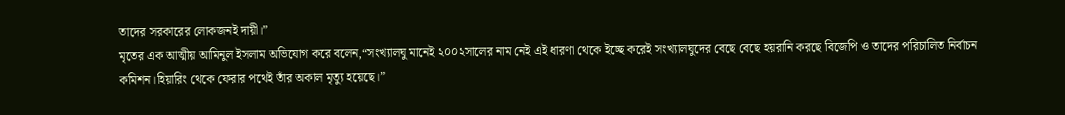তাদের সরকারের লোকজনই দায়ী।”
মৃতের এক আত্মীয় আমিনুল ইসলাম অভিযোগ করে বলেন,“সংখ্যালঘু মানেই ২০০২সালের নাম নেই এই ধারণা থেকে ইচ্ছে করেই সংখ্যালঘুদের বেছে বেছে হয়রানি করছে বিজেপি ও তাদের পরিচালিত নির্বাচন কমিশন।হিয়ারিং থেকে ফেরার পথেই তাঁর অকাল মৃত্যু হয়েছে।”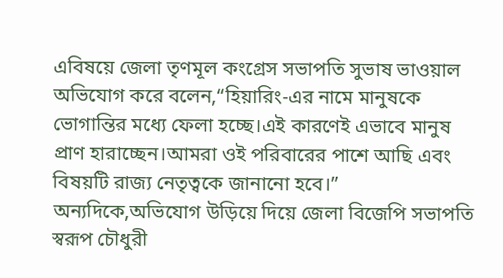এবিষয়ে জেলা তৃণমূল কংগ্রেস সভাপতি সুভাষ ভাওয়াল অভিযোগ করে বলেন,“হিয়ারিং-এর নামে মানুষকে ভোগান্তির মধ্যে ফেলা হচ্ছে।এই কারণেই এভাবে মানুষ প্রাণ হারাচ্ছেন।আমরা ওই পরিবারের পাশে আছি এবং বিষয়টি রাজ্য নেতৃত্বকে জানানো হবে।”
অন্যদিকে,অভিযোগ উড়িয়ে দিয়ে জেলা বিজেপি সভাপতি স্বরূপ চৌধুরী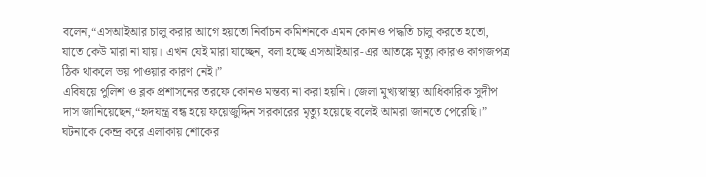বলেন,“এসআইআর চালু করার আগে হয়তো নির্বাচন কমিশনকে এমন কোনও পদ্ধতি চালু করতে হতো, যাতে কেউ মারা না যায়। এখন যেই মারা যাচ্ছেন, বলা হচ্ছে এসআইআর-এর আতঙ্কে মৃত্যু।কারও কাগজপত্র ঠিক থাকলে ভয় পাওয়ার কারণ নেই।”
এবিষয়ে পুলিশ ও ব্লক প্রশাসনের তরফে কোনও মন্তব্য না করা হয়নি। জেলা মুখ্যস্বাস্থ্য আধিকারিক সুদীপ দাস জানিয়েছেন,“হৃদযন্ত্র বন্ধ হয়ে ফয়েজুদ্দিন সরকারের মৃত্যু হয়েছে বলেই আমরা জানতে পেরেছি।”
ঘটনাকে কেন্দ্র করে এলাকায় শোকের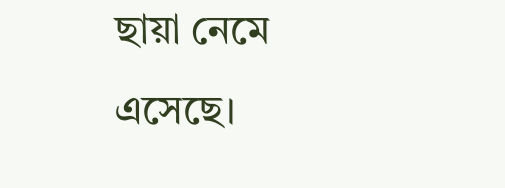ছায়া নেমে এসেছে।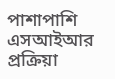পাশাপাশি এসআইআর প্রক্রিয়া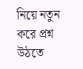নিয়ে নতুন করে প্রশ্ন উঠতে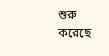শুরু করেছে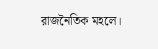রাজনৈতিক মহলে।